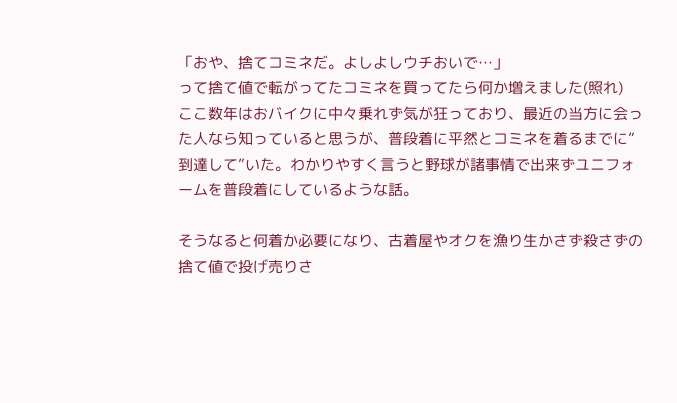「おや、捨てコミネだ。よしよしウチおいで…」
って捨て値で転がってたコミネを買ってたら何か増えました(照れ)
ここ数年はおバイクに中々乗れず気が狂っており、最近の当方に会った人なら知っていると思うが、普段着に平然とコミネを着るまでに”到達して”いた。わかりやすく言うと野球が諸事情で出来ずユニフォームを普段着にしているような話。

そうなると何着か必要になり、古着屋やオクを漁り生かさず殺さずの捨て値で投げ売りさ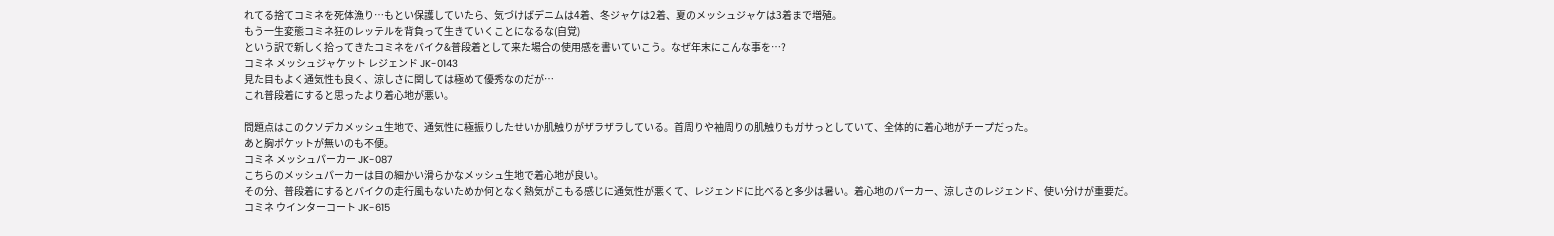れてる捨てコミネを死体漁り…もとい保護していたら、気づけばデニムは4着、冬ジャケは2着、夏のメッシュジャケは3着まで増殖。
もう一生変態コミネ狂のレッテルを背負って生きていくことになるな(自覚)
という訳で新しく拾ってきたコミネをバイク&普段着として来た場合の使用感を書いていこう。なぜ年末にこんな事を…?
コミネ メッシュジャケット レジェンド JK-0143
見た目もよく通気性も良く、涼しさに関しては極めて優秀なのだが…
これ普段着にすると思ったより着心地が悪い。

問題点はこのクソデカメッシュ生地で、通気性に極振りしたせいか肌触りがザラザラしている。首周りや袖周りの肌触りもガサっとしていて、全体的に着心地がチープだった。
あと胸ポケットが無いのも不便。
コミネ メッシュパーカー JK-087
こちらのメッシュパーカーは目の細かい滑らかなメッシュ生地で着心地が良い。
その分、普段着にするとバイクの走行風もないためか何となく熱気がこもる感じに通気性が悪くて、レジェンドに比べると多少は暑い。着心地のパーカー、涼しさのレジェンド、使い分けが重要だ。
コミネ ウインターコート JK-615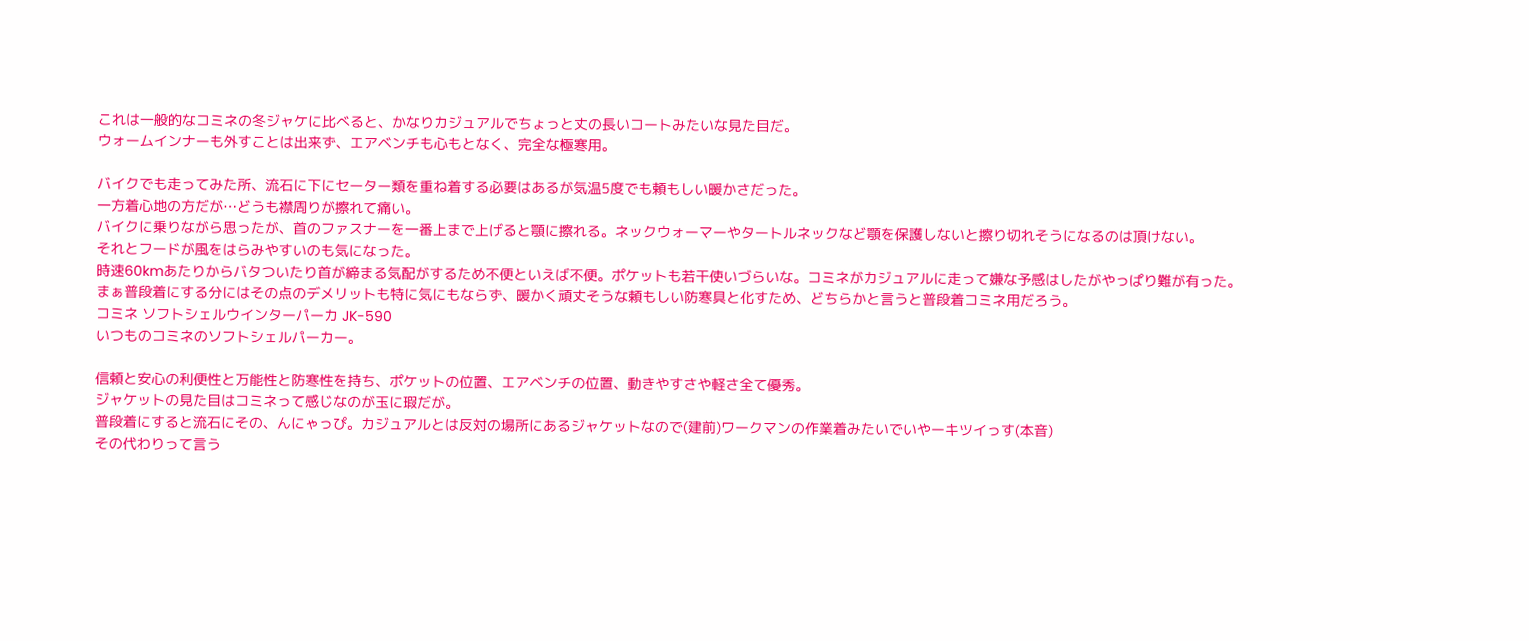これは一般的なコミネの冬ジャケに比べると、かなりカジュアルでちょっと丈の長いコートみたいな見た目だ。
ウォームインナーも外すことは出来ず、エアベンチも心もとなく、完全な極寒用。

バイクでも走ってみた所、流石に下にセーター類を重ね着する必要はあるが気温5度でも頼もしい暖かさだった。
一方着心地の方だが…どうも襟周りが擦れて痛い。
バイクに乗りながら思ったが、首のファスナーを一番上まで上げると顎に擦れる。ネックウォーマーやタートルネックなど顎を保護しないと擦り切れそうになるのは頂けない。
それとフードが風をはらみやすいのも気になった。
時速60kmあたりからバタついたり首が締まる気配がするため不便といえば不便。ポケットも若干使いづらいな。コミネがカジュアルに走って嫌な予感はしたがやっぱり難が有った。
まぁ普段着にする分にはその点のデメリットも特に気にもならず、暖かく頑丈そうな頼もしい防寒具と化すため、どちらかと言うと普段着コミネ用だろう。
コミネ ソフトシェルウインターパーカ JK-590
いつものコミネのソフトシェルパーカー。

信頼と安心の利便性と万能性と防寒性を持ち、ポケットの位置、エアベンチの位置、動きやすさや軽さ全て優秀。
ジャケットの見た目はコミネって感じなのが玉に瑕だが。
普段着にすると流石にその、んにゃっぴ。カジュアルとは反対の場所にあるジャケットなので(建前)ワークマンの作業着みたいでいやーキツイっす(本音)
その代わりって言う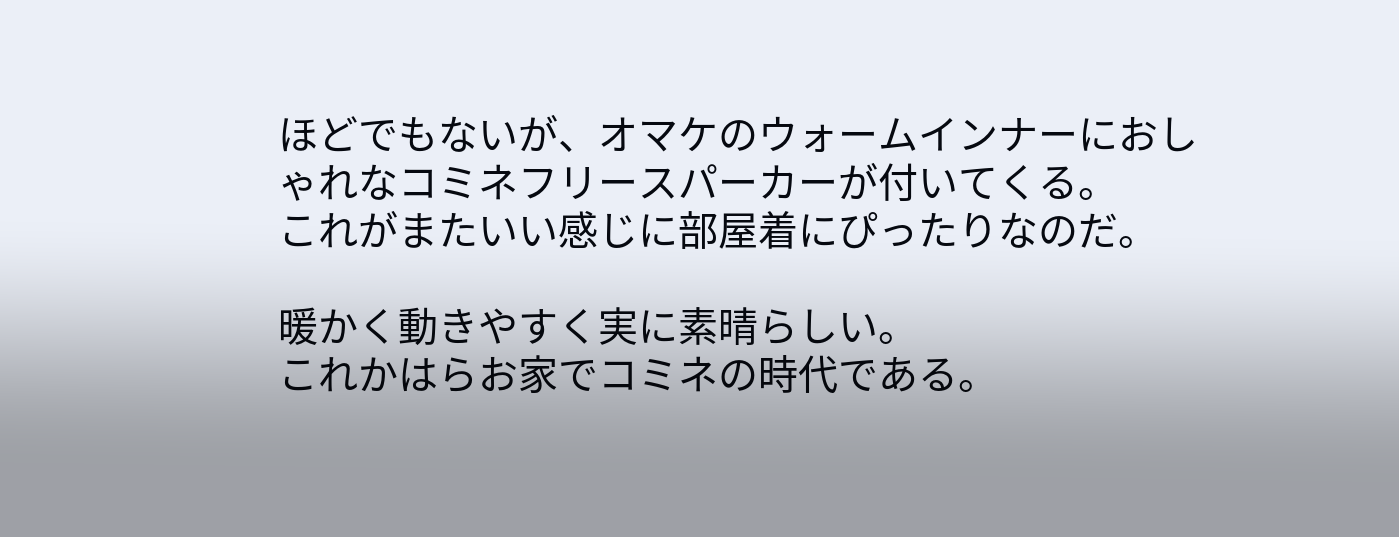ほどでもないが、オマケのウォームインナーにおしゃれなコミネフリースパーカーが付いてくる。
これがまたいい感じに部屋着にぴったりなのだ。

暖かく動きやすく実に素晴らしい。
これかはらお家でコミネの時代である。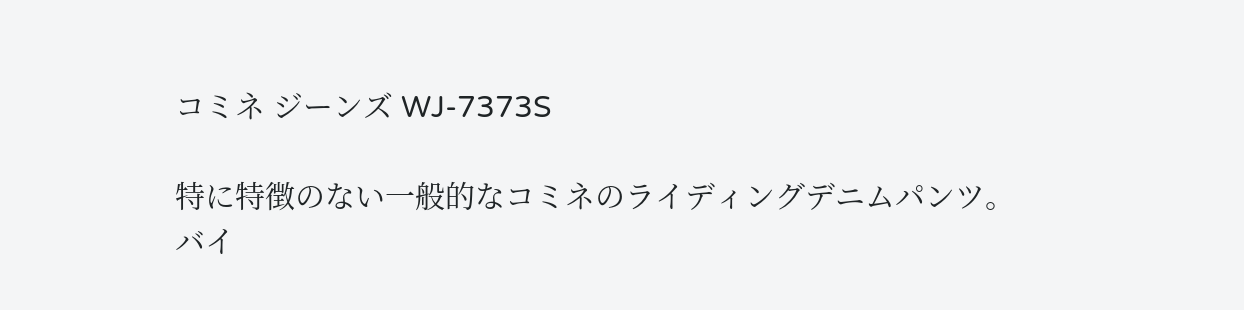コミネ ジーンズ WJ-7373S

特に特徴のない一般的なコミネのライディングデニムパンツ。
バイ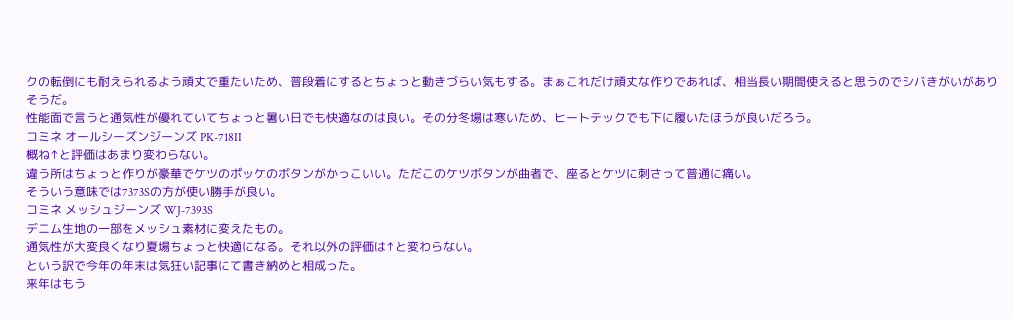クの転倒にも耐えられるよう頑丈で重たいため、普段着にするとちょっと動きづらい気もする。まぁこれだけ頑丈な作りであれば、相当長い期間使えると思うのでシバきがいがありそうだ。
性能面で言うと通気性が優れていてちょっと暑い日でも快適なのは良い。その分冬場は寒いため、ヒートテックでも下に履いたほうが良いだろう。
コミネ オールシーズンジーンズ PK-718II
概ね↑と評価はあまり変わらない。
違う所はちょっと作りが豪華でケツのポッケのボタンがかっこいい。ただこのケツボタンが曲者で、座るとケツに刺さって普通に痛い。
そういう意味では7373Sの方が使い勝手が良い。
コミネ メッシュジーンズ WJ-7393S
デニム生地の一部をメッシュ素材に変えたもの。
通気性が大変良くなり夏場ちょっと快適になる。それ以外の評価は↑と変わらない。
という訳で今年の年末は気狂い記事にて書き納めと相成った。
来年はもう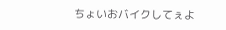ちょいおバイクしてぇよ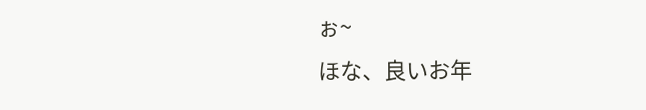ぉ~
ほな、良いお年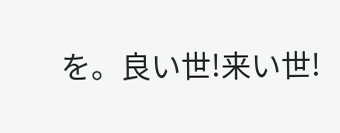を。良い世!来い世!